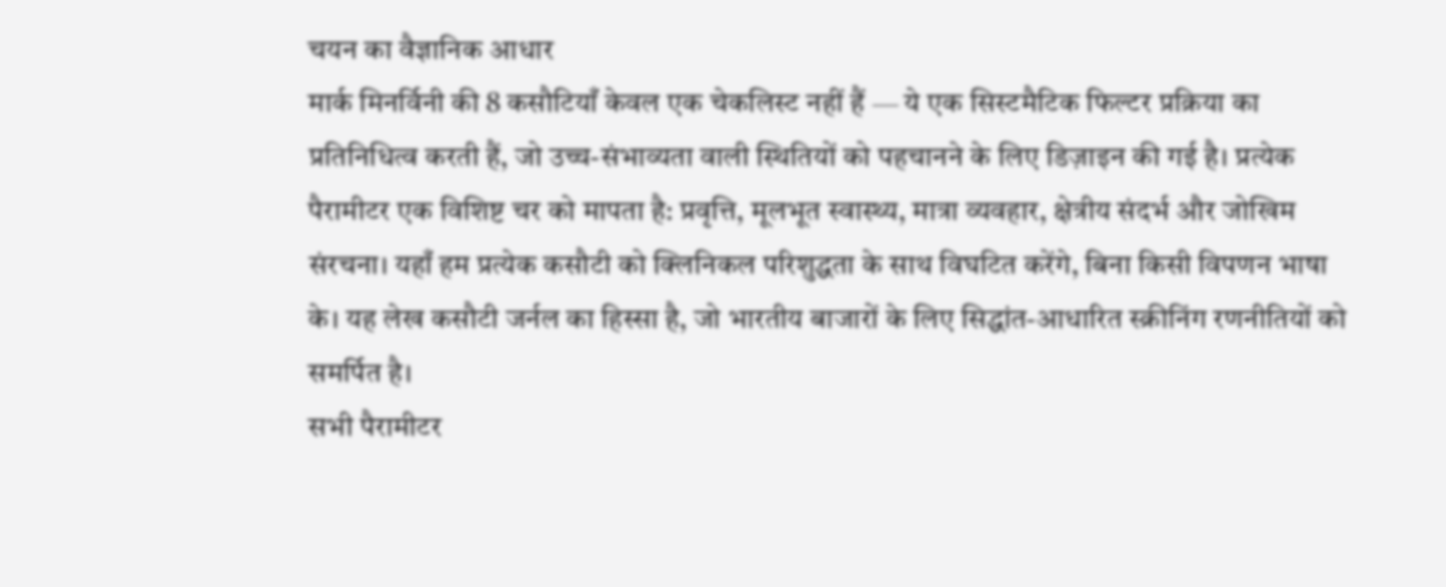चयन का वैज्ञानिक आधार
मार्क मिनर्विनी की 8 कसौटियाँ केवल एक चेकलिस्ट नहीं हैं — ये एक सिस्टमैटिक फिल्टर प्रक्रिया का प्रतिनिधित्व करती हैं, जो उच्च-संभाव्यता वाली स्थितियों को पहचानने के लिए डिज़ाइन की गई है। प्रत्येक पैरामीटर एक विशिष्ट चर को मापता है: प्रवृत्ति, मूलभूत स्वास्थ्य, मात्रा व्यवहार, क्षेत्रीय संदर्भ और जोखिम संरचना। यहाँ हम प्रत्येक कसौटी को क्लिनिकल परिशुद्धता के साथ विघटित करेंगे, बिना किसी विपणन भाषा के। यह लेख कसौटी जर्नल का हिस्सा है, जो भारतीय बाजारों के लिए सिद्धांत-आधारित स्क्रीनिंग रणनीतियों को समर्पित है।
सभी पैरामीटर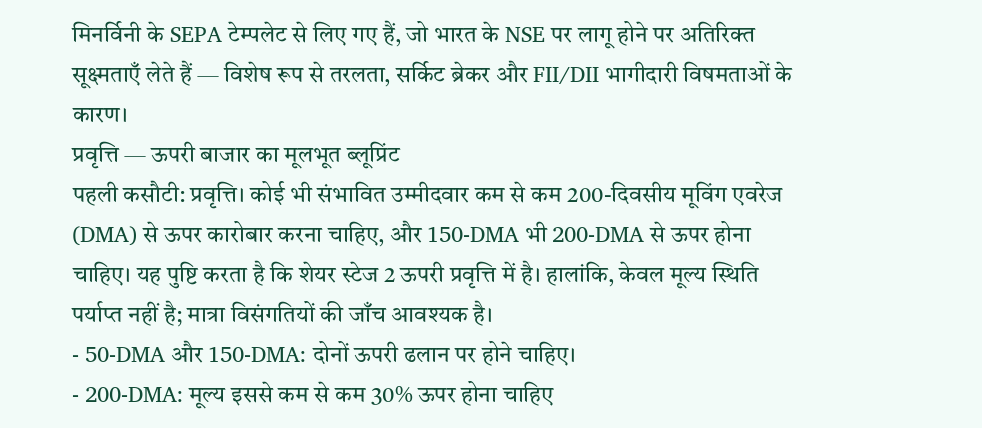मिनर्विनी के SEPA टेम्पलेट से लिए गए हैं, जो भारत के NSE पर लागू होने पर अतिरिक्त सूक्ष्मताएँ लेते हैं — विशेष रूप से तरलता, सर्किट ब्रेकर और FII/DII भागीदारी विषमताओं के कारण।
प्रवृत्ति — ऊपरी बाजार का मूलभूत ब्लूप्रिंट
पहली कसौटी: प्रवृत्ति। कोई भी संभावित उम्मीदवार कम से कम 200-दिवसीय मूविंग एवरेज (DMA) से ऊपर कारोबार करना चाहिए, और 150-DMA भी 200-DMA से ऊपर होना चाहिए। यह पुष्टि करता है कि शेयर स्टेज 2 ऊपरी प्रवृत्ति में है। हालांकि, केवल मूल्य स्थिति पर्याप्त नहीं है; मात्रा विसंगतियों की जाँच आवश्यक है।
- 50-DMA और 150-DMA: दोनों ऊपरी ढलान पर होने चाहिए।
- 200-DMA: मूल्य इससे कम से कम 30% ऊपर होना चाहिए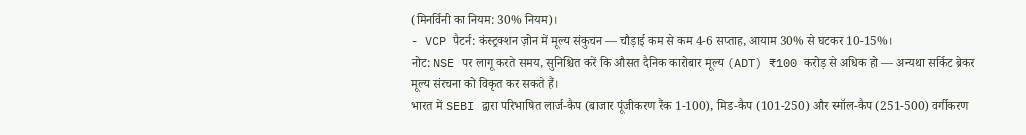(मिनर्विनी का नियम: 30% नियम)।
- VCP पैटर्न: कंस्ट्रक्शन ज़ोन में मूल्य संकुचन — चौड़ाई कम से कम 4-6 सप्ताह, आयाम 30% से घटकर 10-15%।
नोट: NSE पर लागू करते समय, सुनिश्चित करें कि औसत दैनिक कारोबार मूल्य (ADT) ₹100 करोड़ से अधिक हो — अन्यथा सर्किट ब्रेकर मूल्य संरचना को विकृत कर सकते हैं।
भारत में SEBI द्वारा परिभाषित लार्ज-कैप (बाजार पूंजीकरण रैंक 1-100), मिड-कैप (101-250) और स्मॉल-कैप (251-500) वर्गीकरण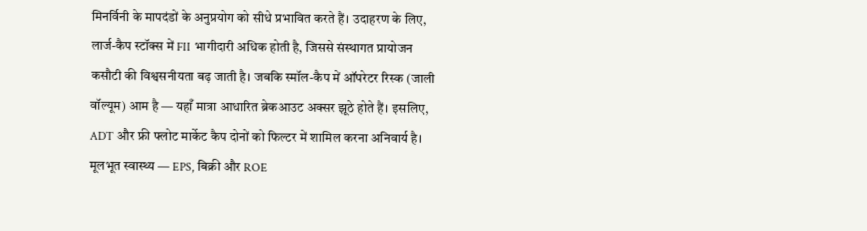मिनर्विनी के मापदंडों के अनुप्रयोग को सीधे प्रभावित करते हैं। उदाहरण के लिए, लार्ज-कैप स्टॉक्स में FII भागीदारी अधिक होती है, जिससे संस्थागत प्रायोजन कसौटी की विश्वसनीयता बढ़ जाती है। जबकि स्मॉल-कैप में ऑपरेटर रिस्क (जाली वॉल्यूम) आम है — यहाँ मात्रा आधारित ब्रेकआउट अक्सर झूठे होते हैं। इसलिए, ADT और फ्री फ्लोट मार्केट कैप दोनों को फिल्टर में शामिल करना अनिवार्य है।
मूलभूत स्वास्थ्य — EPS, बिक्री और ROE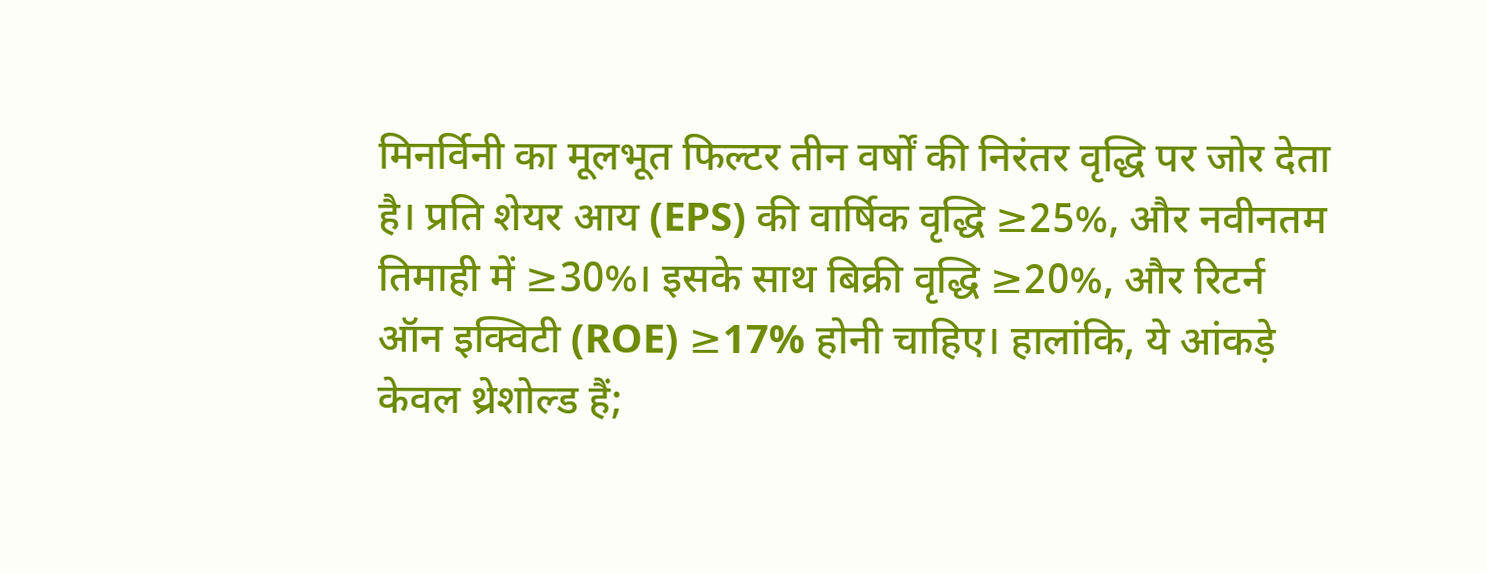मिनर्विनी का मूलभूत फिल्टर तीन वर्षों की निरंतर वृद्धि पर जोर देता है। प्रति शेयर आय (EPS) की वार्षिक वृद्धि ≥25%, और नवीनतम तिमाही में ≥30%। इसके साथ बिक्री वृद्धि ≥20%, और रिटर्न ऑन इक्विटी (ROE) ≥17% होनी चाहिए। हालांकि, ये आंकड़े केवल थ्रेशोल्ड हैं;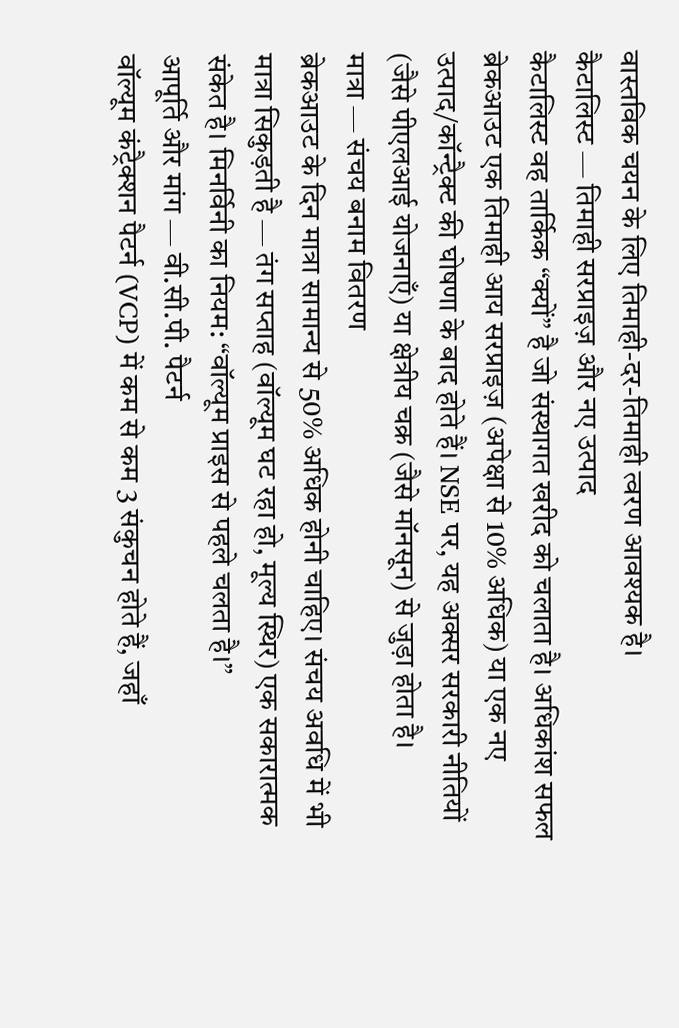वास्तविक चयन के लिए तिमाही-दर-तिमाही त्वरण आवश्यक है।
कैटालिस्ट — तिमाही सरप्राइज़ और नए उत्पाद
कैटालिस्ट वह तार्किक “क्यों” है जो संस्थागत खरीद को चलाता है। अधिकांश सफल ब्रेकआउट एक तिमाही आय सरप्राइज़ (अपेक्षा से 10% अधिक) या एक नए उत्पाद/कॉन्ट्रैक्ट की घोषणा के बाद होते हैं। NSE पर, यह अक्सर सरकारी नीतियों (जैसे पीएलआई योजनाएँ) या क्षेत्रीय चक्र (जैसे मॉनसून) से जुड़ा होता है।
मात्रा — संचय बनाम वितरण
ब्रेकआउट के दिन मात्रा सामान्य से 50% अधिक होनी चाहिए। संचय अवधि में भी मात्रा सिकुड़ती है — तंग सप्ताह (वॉल्यूम घट रहा हो, मूल्य स्थिर) एक सकारात्मक संकेत है। मिनर्विनी का नियम: “वॉल्यूम प्राइस से पहले चलता है।”
आपूर्ति और मांग — वी.सी.पी. पैटर्न
वॉल्यूम कंट्रैक्शन पैटर्न (VCP) में कम से कम 3 संकुचन होते हैं, जहाँ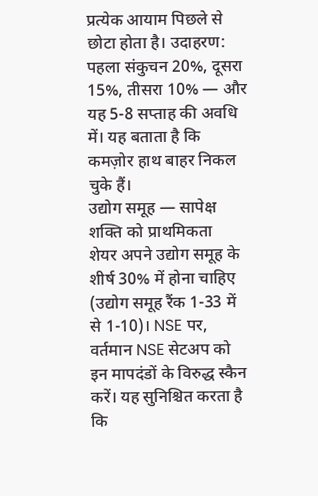प्रत्येक आयाम पिछले से छोटा होता है। उदाहरण: पहला संकुचन 20%, दूसरा 15%, तीसरा 10% — और यह 5-8 सप्ताह की अवधि में। यह बताता है कि कमज़ोर हाथ बाहर निकल चुके हैं।
उद्योग समूह — सापेक्ष शक्ति को प्राथमिकता
शेयर अपने उद्योग समूह के शीर्ष 30% में होना चाहिए (उद्योग समूह रैंक 1-33 में से 1-10)। NSE पर, वर्तमान NSE सेटअप को इन मापदंडों के विरुद्ध स्कैन करें। यह सुनिश्चित करता है कि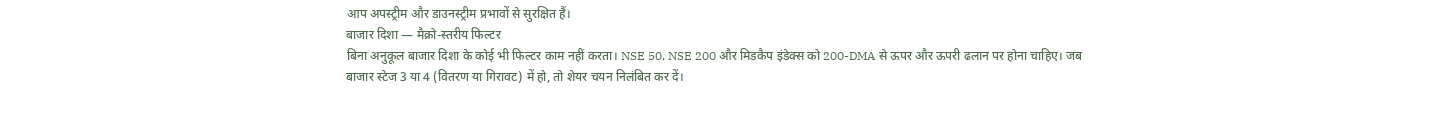आप अपस्ट्रीम और डाउनस्ट्रीम प्रभावों से सुरक्षित हैं।
बाजार दिशा — मैक्रो-स्तरीय फिल्टर
बिना अनुकूल बाजार दिशा के कोई भी फिल्टर काम नहीं करता। NSE 50, NSE 200 और मिडकैप इंडेक्स को 200-DMA से ऊपर और ऊपरी ढलान पर होना चाहिए। जब बाजार स्टेज 3 या 4 (वितरण या गिरावट) में हो, तो शेयर चयन निलंबित कर दें।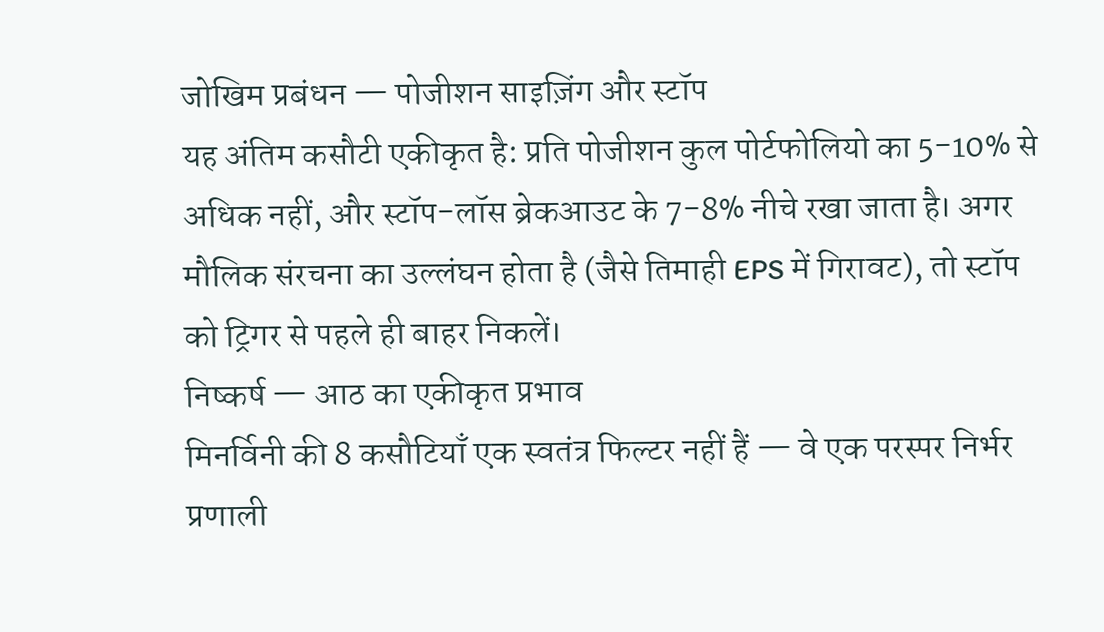जोखिम प्रबंधन — पोजीशन साइज़िंग और स्टॉप
यह अंतिम कसौटी एकीकृत है: प्रति पोजीशन कुल पोर्टफोलियो का 5-10% से अधिक नहीं, और स्टॉप-लॉस ब्रेकआउट के 7-8% नीचे रखा जाता है। अगर मौलिक संरचना का उल्लंघन होता है (जैसे तिमाही EPS में गिरावट), तो स्टॉप को ट्रिगर से पहले ही बाहर निकलें।
निष्कर्ष — आठ का एकीकृत प्रभाव
मिनर्विनी की 8 कसौटियाँ एक स्वतंत्र फिल्टर नहीं हैं — वे एक परस्पर निर्भर प्रणाली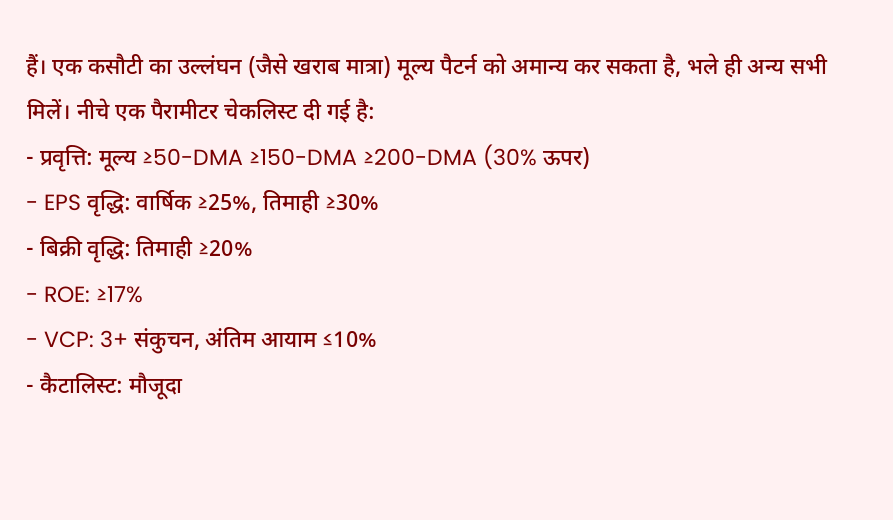हैं। एक कसौटी का उल्लंघन (जैसे खराब मात्रा) मूल्य पैटर्न को अमान्य कर सकता है, भले ही अन्य सभी मिलें। नीचे एक पैरामीटर चेकलिस्ट दी गई है:
- प्रवृत्ति: मूल्य ≥50-DMA ≥150-DMA ≥200-DMA (30% ऊपर)
- EPS वृद्धि: वार्षिक ≥25%, तिमाही ≥30%
- बिक्री वृद्धि: तिमाही ≥20%
- ROE: ≥17%
- VCP: 3+ संकुचन, अंतिम आयाम ≤10%
- कैटालिस्ट: मौजूदा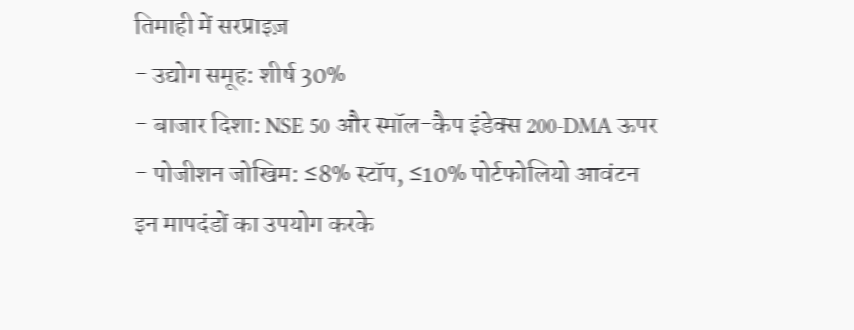तिमाही में सरप्राइज़
- उद्योग समूह: शीर्ष 30%
- बाजार दिशा: NSE 50 और स्मॉल-कैप इंडेक्स 200-DMA ऊपर
- पोजीशन जोखिम: ≤8% स्टॉप, ≤10% पोर्टफोलियो आवंटन
इन मापदंडों का उपयोग करके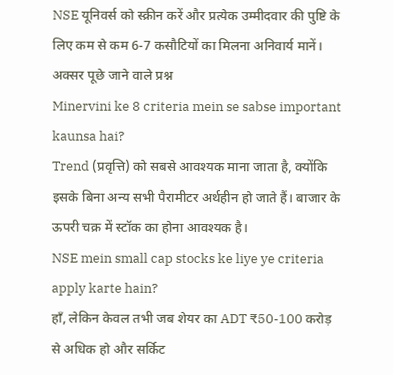NSE यूनिवर्स को स्क्रीन करें और प्रत्येक उम्मीदवार की पुष्टि के लिए कम से कम 6-7 कसौटियों का मिलना अनिवार्य मानें।
अक्सर पूछे जाने वाले प्रश्न
Minervini ke 8 criteria mein se sabse important kaunsa hai?
Trend (प्रवृत्ति) को सबसे आवश्यक माना जाता है, क्योंकि इसके बिना अन्य सभी पैरामीटर अर्थहीन हो जाते हैं। बाजार के ऊपरी चक्र में स्टॉक का होना आवश्यक है।
NSE mein small cap stocks ke liye ye criteria apply karte hain?
हाँ, लेकिन केवल तभी जब शेयर का ADT ₹50-100 करोड़ से अधिक हो और सर्किट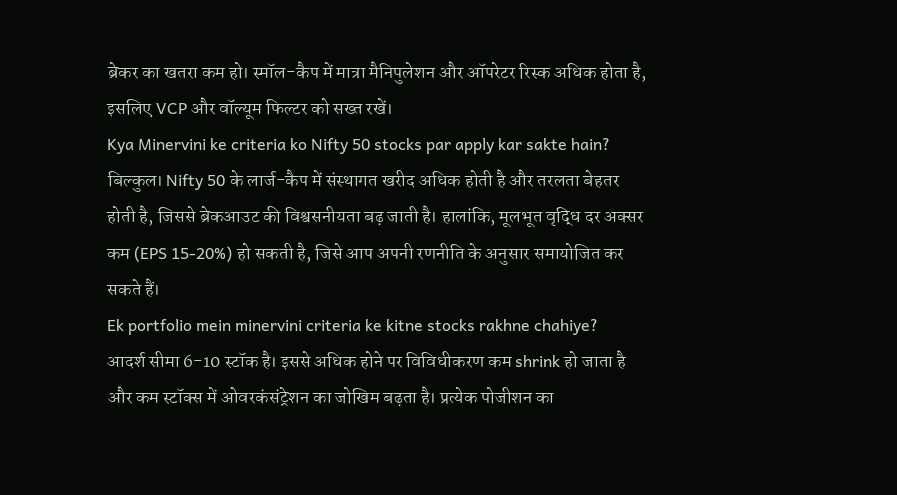ब्रेकर का खतरा कम हो। स्मॉल-कैप में मात्रा मैनिपुलेशन और ऑपरेटर रिस्क अधिक होता है, इसलिए VCP और वॉल्यूम फिल्टर को सख्त रखें।
Kya Minervini ke criteria ko Nifty 50 stocks par apply kar sakte hain?
बिल्कुल। Nifty 50 के लार्ज-कैप में संस्थागत खरीद अधिक होती है और तरलता बेहतर होती है, जिससे ब्रेकआउट की विश्वसनीयता बढ़ जाती है। हालांकि, मूलभूत वृद्धि दर अक्सर कम (EPS 15-20%) हो सकती है, जिसे आप अपनी रणनीति के अनुसार समायोजित कर सकते हैं।
Ek portfolio mein minervini criteria ke kitne stocks rakhne chahiye?
आदर्श सीमा 6-10 स्टॉक है। इससे अधिक होने पर विविधीकरण कम shrink हो जाता है और कम स्टॉक्स में ओवरकंसंट्रेशन का जोखिम बढ़ता है। प्रत्येक पोजीशन का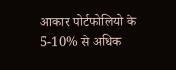आकार पोर्टफोलियो के 5-10% से अधिक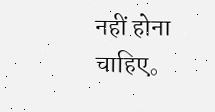नहीं होना चाहिए。